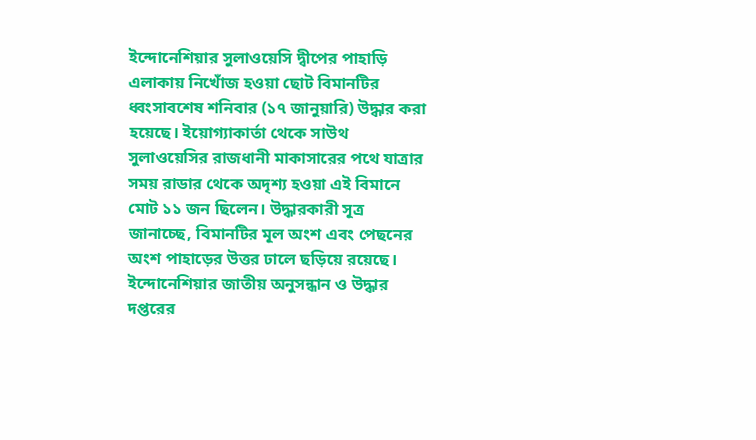ইন্দোনেশিয়ার সুলাওয়েসি দ্বীপের পাহাড়ি এলাকায় নিখোঁজ হওয়া ছোট বিমানটির ধ্বংসাবশেষ শনিবার (১৭ জানুয়ারি) উদ্ধার করা হয়েছে। ইয়োগ্যাকার্তা থেকে সাউথ সুলাওয়েসির রাজধানী মাকাসারের পথে যাত্রার সময় রাডার থেকে অদৃশ্য হওয়া এই বিমানে মোট ১১ জন ছিলেন। উদ্ধারকারী সূত্র জানাচ্ছে, বিমানটির মূল অংশ এবং পেছনের অংশ পাহাড়ের উত্তর ঢালে ছড়িয়ে রয়েছে।
ইন্দোনেশিয়ার জাতীয় অনুসন্ধান ও উদ্ধার দপ্তরের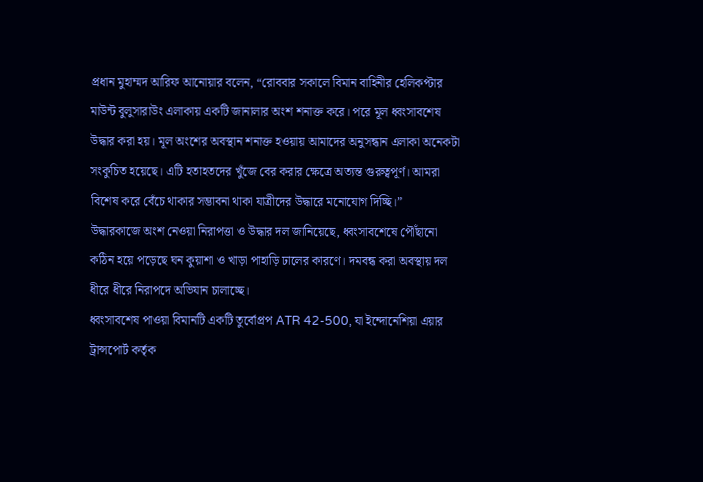প্রধান মুহাম্মদ আরিফ আনোয়ার বলেন, “রোববার সকালে বিমান বাহিনীর হেলিকপ্টার মাউন্ট বুলুসারাউং এলাকায় একটি জানালার অংশ শনাক্ত করে। পরে মূল ধ্বংসাবশেষ উদ্ধার করা হয়। মূল অংশের অবস্থান শনাক্ত হওয়ায় আমাদের অনুসন্ধান এলাকা অনেকটা সংকুচিত হয়েছে। এটি হতাহতদের খুঁজে বের করার ক্ষেত্রে অত্যন্ত গুরুত্বপূর্ণ। আমরা বিশেষ করে বেঁচে থাকার সম্ভাবনা থাকা যাত্রীদের উদ্ধারে মনোযোগ দিচ্ছি।”
উদ্ধারকাজে অংশ নেওয়া নিরাপত্তা ও উদ্ধার দল জানিয়েছে, ধ্বংসাবশেষে পৌঁছানো কঠিন হয়ে পড়েছে ঘন কুয়াশা ও খাড়া পাহাড়ি ঢালের কারণে। দমবন্ধ করা অবস্থায় দল ধীরে ধীরে নিরাপদে অভিযান চালাচ্ছে।
ধ্বংসাবশেষ পাওয়া বিমানটি একটি তুর্বোপ্রপ ATR 42-500, যা ইন্দোনেশিয়া এয়ার ট্রান্সপোর্ট কর্তৃক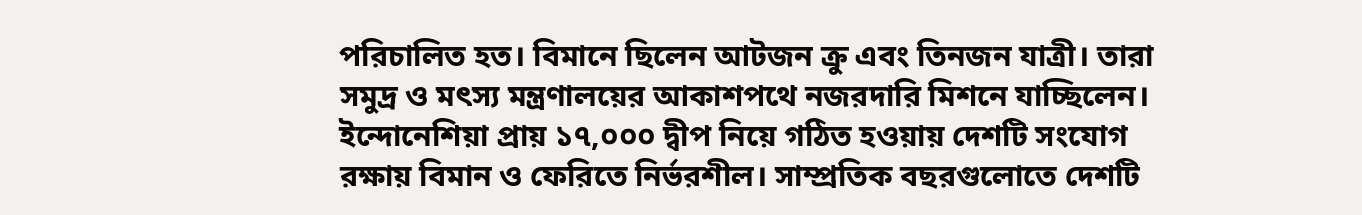পরিচালিত হত। বিমানে ছিলেন আটজন ক্রু এবং তিনজন যাত্রী। তারা সমুদ্র ও মৎস্য মন্ত্রণালয়ের আকাশপথে নজরদারি মিশনে যাচ্ছিলেন।
ইন্দোনেশিয়া প্রায় ১৭,০০০ দ্বীপ নিয়ে গঠিত হওয়ায় দেশটি সংযোগ রক্ষায় বিমান ও ফেরিতে নির্ভরশীল। সাম্প্রতিক বছরগুলোতে দেশটি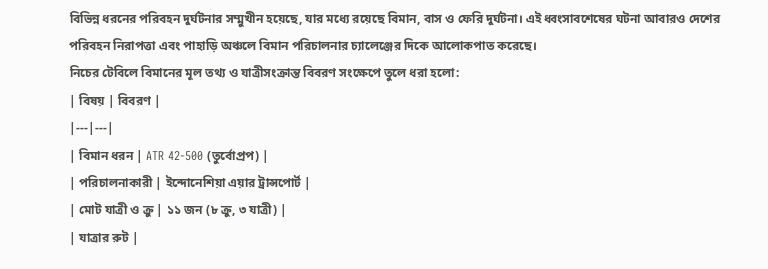বিভিন্ন ধরনের পরিবহন দুর্ঘটনার সম্মুখীন হয়েছে, যার মধ্যে রয়েছে বিমান, বাস ও ফেরি দুর্ঘটনা। এই ধ্বংসাবশেষের ঘটনা আবারও দেশের পরিবহন নিরাপত্তা এবং পাহাড়ি অঞ্চলে বিমান পরিচালনার চ্যালেঞ্জের দিকে আলোকপাত করেছে।
নিচের টেবিলে বিমানের মূল তথ্য ও যাত্রীসংক্রান্ত বিবরণ সংক্ষেপে তুলে ধরা হলো:
| বিষয় | বিবরণ |
|---|---|
| বিমান ধরন | ATR 42-500 (তুর্বোপ্রপ) |
| পরিচালনাকারী | ইন্দোনেশিয়া এয়ার ট্রান্সপোর্ট |
| মোট যাত্রী ও ক্রু | ১১ জন (৮ ক্রু, ৩ যাত্রী) |
| যাত্রার রুট |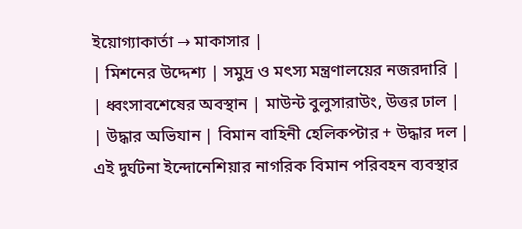ইয়োগ্যাকার্তা → মাকাসার |
| মিশনের উদ্দেশ্য | সমুদ্র ও মৎস্য মন্ত্রণালয়ের নজরদারি |
| ধ্বংসাবশেষের অবস্থান | মাউন্ট বুলুসারাউং, উত্তর ঢাল |
| উদ্ধার অভিযান | বিমান বাহিনী হেলিকপ্টার + উদ্ধার দল |
এই দুর্ঘটনা ইন্দোনেশিয়ার নাগরিক বিমান পরিবহন ব্যবস্থার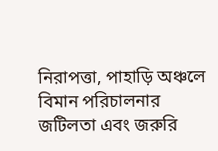নিরাপত্তা, পাহাড়ি অঞ্চলে বিমান পরিচালনার জটিলতা এবং জরুরি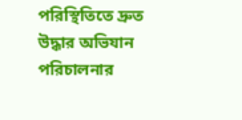পরিস্থিতিতে দ্রুত উদ্ধার অভিযান পরিচালনার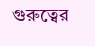গুরুত্বের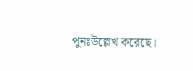পুনঃউল্লেখ করেছে।